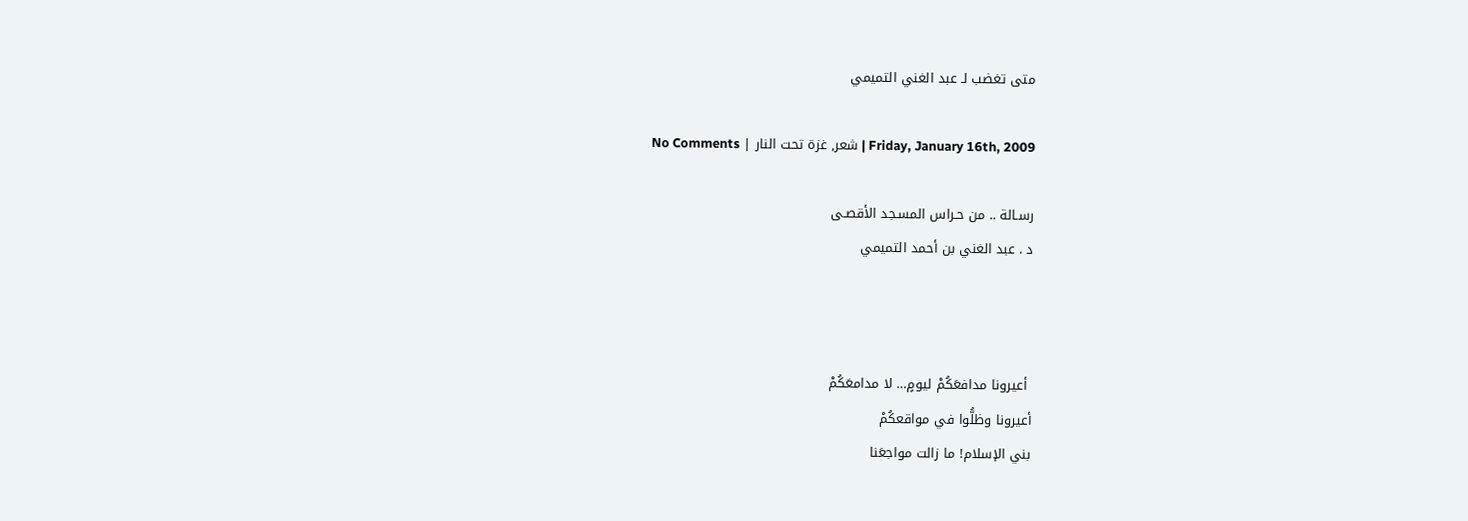متى تغضب لـ عبد الغني التميمي

Friday, January 16th, 2009 | شعر, غزة تحت النار | No Comments

رسـالة .. من حـراس المسـجد الأقصـى
د . عبد الغني بن أحمد التميمي



 أعيرونا مدافعَكُمْ ليومٍ… لا مدامعَكُمْ
أعيرونا وظلُّوا في مواقعكُمْ
بني الإسلام! ما زالت مواجعَنا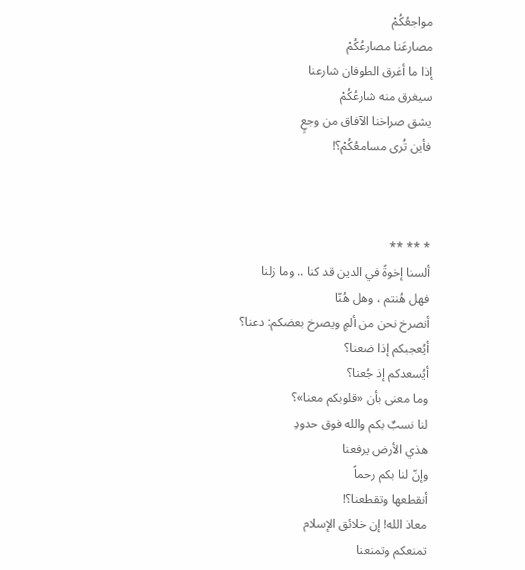مواجعُكُمْ
مصارعَنا مصارعُكُمْ
إذا ما أغرق الطوفان شارعنا
سيغرق منه شارعُكُمْ
يشق صراخنا الآفاق من وجعٍ
فأين تُرى مسامعُكُمْ؟!



* ** **
ألسنا إخوةً في الدين قد كنا .. وما زلنا
فهل هُنتم ، وهل هُنّا
أنصرخ نحن من ألمٍ ويصرخ بعضكم: دعنا؟
أيُعجبكم إذا ضعنا؟
أيُسعدكم إذ جُعنا؟
وما معنى بأن «قلوبكم معنا»؟
لنا نسبٌ بكم والله فوق حدودِ
هذي الأرض يرفعنا
وإنّ لنا بكم رحماً
أنقطعها وتقطعنا؟!
معاذ الله! إن خلائق الإسلام
تمنعكم وتمنعنا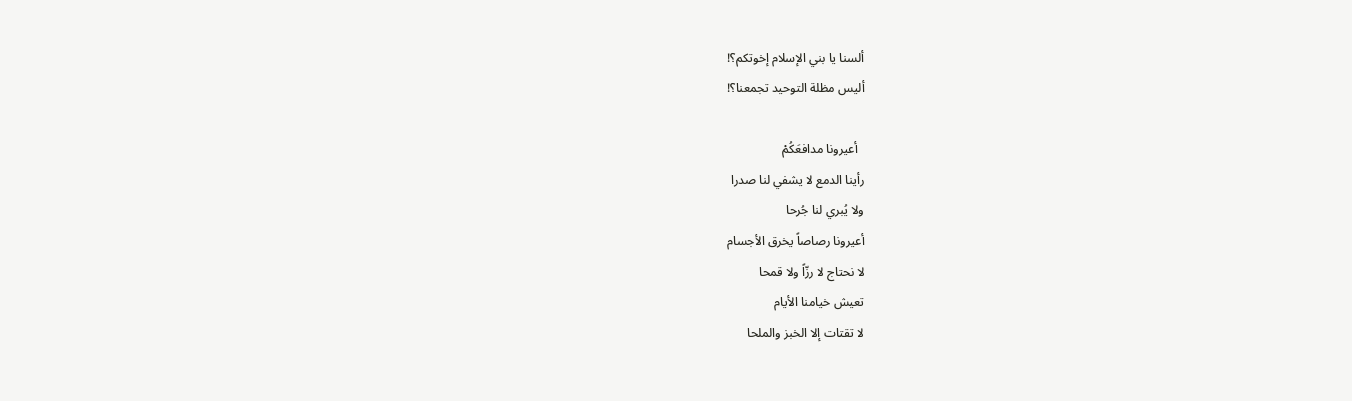ألسنا يا بني الإسلام إخوتكم؟!
أليس مظلة التوحيد تجمعنا؟!

  أعيرونا مدافعَكُمْ
رأينا الدمع لا يشفي لنا صدرا
ولا يُبري لنا جُرحا
أعيرونا رصاصاً يخرق الأجسام
لا نحتاج لا رزّاً ولا قمحا
تعيش خيامنا الأيام
لا تقتات إلا الخبز والملحا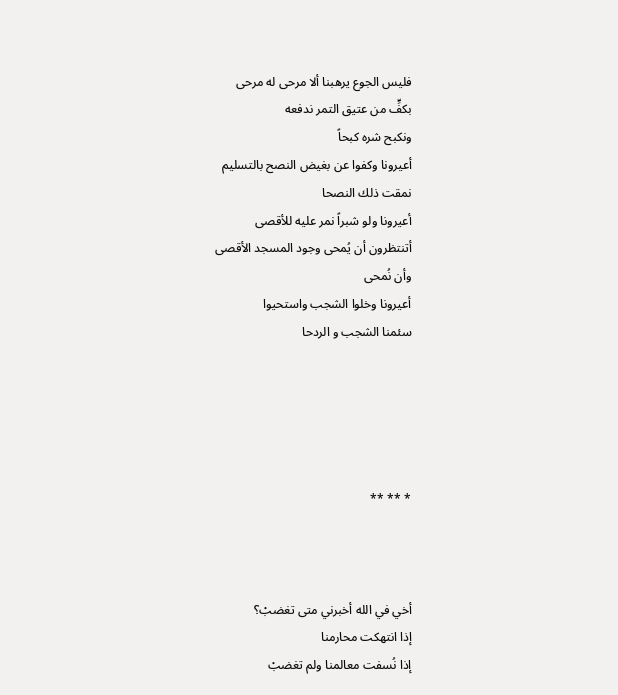فليس الجوع يرهبنا ألا مرحى له مرحى
بكفٍّ من عتيق التمر ندفعه
ونكبح شره كبحاً
أعيرونا وكفوا عن بغيض النصح بالتسليم
نمقت ذلك النصحا
أعيرونا ولو شبراً نمر عليه للأقصى
أتنتظرون أن يُمحى وجود المسجد الأقصى
وأن نُمحى
أعيرونا وخلوا الشجب واستحيوا
سئمنا الشجب و الردحا





* ** **



أخي في الله أخبرني متى تغضبْ؟
إذا انتهكت محارمنا
إذا نُسفت معالمنا ولم تغضبْ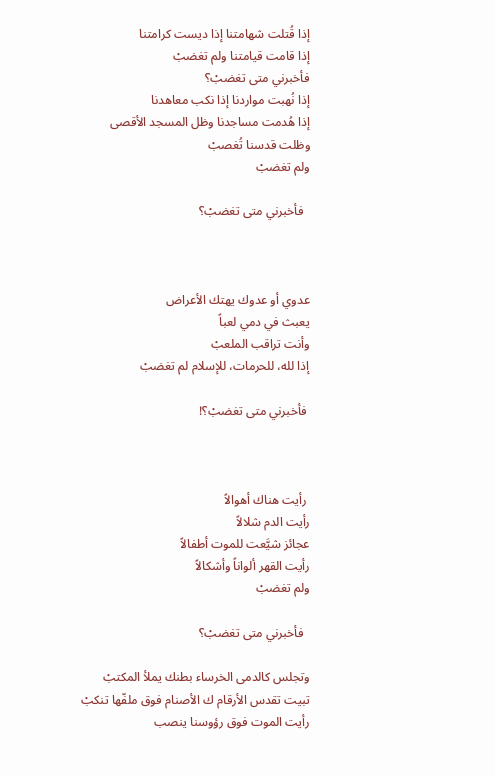إذا قُتلت شهامتنا إذا ديست كرامتنا
إذا قامت قيامتنا ولم تغضبْ
فأخبرني متى تغضبْ؟
إذا نُهبت مواردنا إذا نكب معاهدنا
إذا هُدمت مساجدنا وظل المسجد الأقصى
وظلت قدسنا تُغصبْ
ولم تغضبْ

  فأخبرني متى تغضبْ؟



عدوي أو عدوك يهتك الأعراض
يعبث في دمي لعباً
وأنت تراقب الملعبْ
إذا لله، للحرمات، للإسلام لم تغضبْ

 فأخبرني متى تغضبْ؟!



 رأيت هناك أهوالاً
رأيت الدم شلالاً
عجائز شيَّعت للموت أطفالاً
رأيت القهر ألواناً وأشكالاً
ولم تغضبْ

  فأخبرني متى تغضبْ؟

وتجلس كالدمى الخرساء بطنك يملأ المكتبْ
تبيت تقدس الأرقام ك الأصنام فوق ملفّها تنكبْ
رأيت الموت فوق رؤوسنا ينصب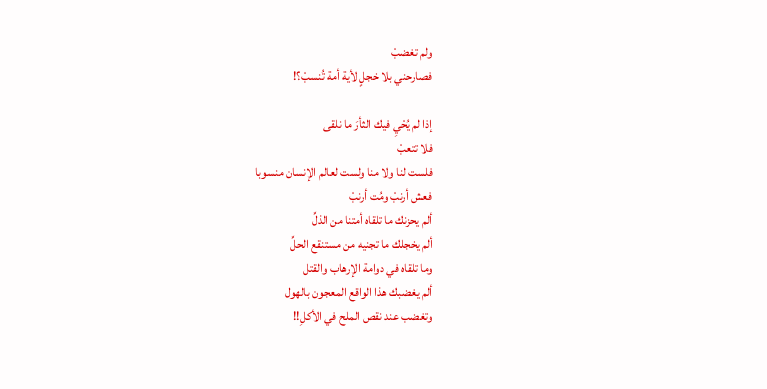ولم تغضبْ
فصارحني بلا خجلٍ لأية أمة تُنسبْ؟!

إذا لم يُحْيِ فيك الثأرَ ما نلقى
فلا تتعبْ
فلست لنا ولا منا ولست لعالم الإنسان منسوبا
فعش أرنبْ ومُت أرنبْ
ألم يحزنك ما تلقاه أمتنا من الذلِّ
ألم يخجلك ما تجنيه من مستنقع الحلِّ
وما تلقاه في دوامة الإرهاب والقتل
ألم يغضبك هذا الواقع المعجون بالهول
وتغضب عند نقص الملح في الأكلِ!!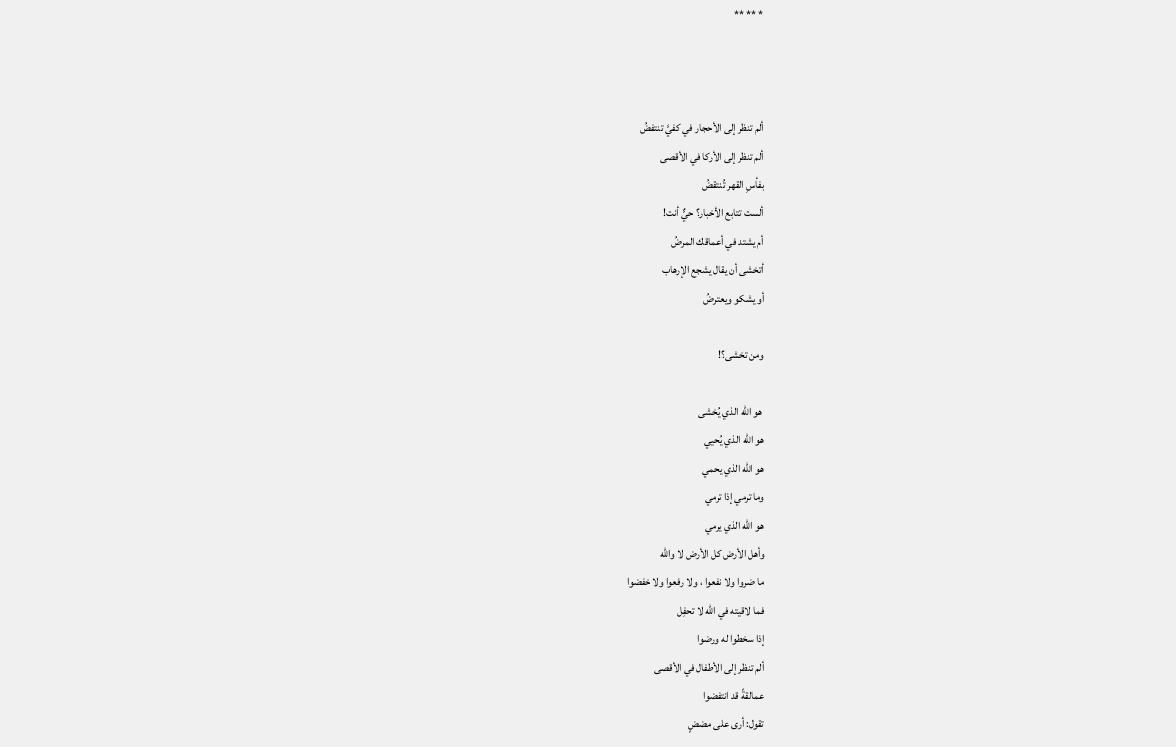* ** **



ألم تنظر إلى الأحجار في كفيَّ تنتفضُ
ألم تنظر إلى الأركا في الأقصى
بفأسِ القهر تُنتقضُ
ألست تتابع الأخبار؟ حيٌّ أنت!
أم يشتد في أعماقك المرضُ
أتخشى أن يقال يشجع الإرهاب
أو يشكو ويعترضُ

ومن تخشى؟!

 هو الله الذي يُخشى
هو الله الذي يُحيي
هو الله الذي يحمي
وما ترمي إذا ترمي
هو الله الذي يرمي
وأهل الأرض كل الأرض لا والله
ما ضروا ولا نفعوا ، ولا رفعوا ولا خفضوا
فما لاقيته في الله لا تحفِل
إذا سخطوا له ورضوا
ألم تنظر إلى الأطفال في الأقصى
عمالقةً قد انتفضوا
تقول: أرى على مضضٍ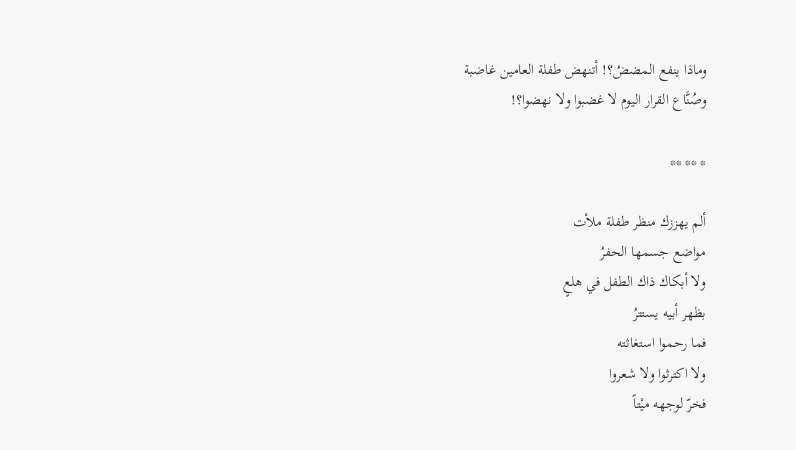وماذا ينفع المضضُ؟! أتنهض طفلة العامين غاضبة
وصُنَّاع القرار اليوم لا غضبوا ولا نهضوا؟!

* ** **

ألم يهززك منظر طفلة ملأت
مواضع جسمها الحفرُ
ولا أبكاك ذاك الطفل في هلعٍ
بظهر أبيه يستترُ
فما رحموا استغاثته
ولا اكترثوا ولا شعروا
فخرّ لوجهه ميْتاً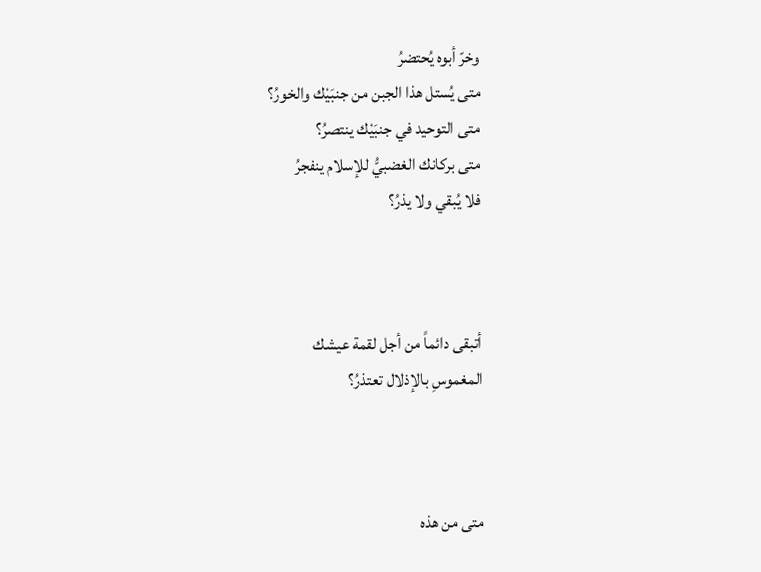وخرّ أبوه يُحتضرُ
متى يُستل هذا الجبن من جنبَيْك والخورُ؟
متى التوحيد في جنبَيْك ينتصرُ؟
متى بركانك الغضبيُّ للإسلام ينفجرُ
فلا يُبقي ولا يذرُ؟



أتبقى دائماً من أجل لقمة عيشك
المغموسِ بالإذلال تعتذرُ؟



متى من هذه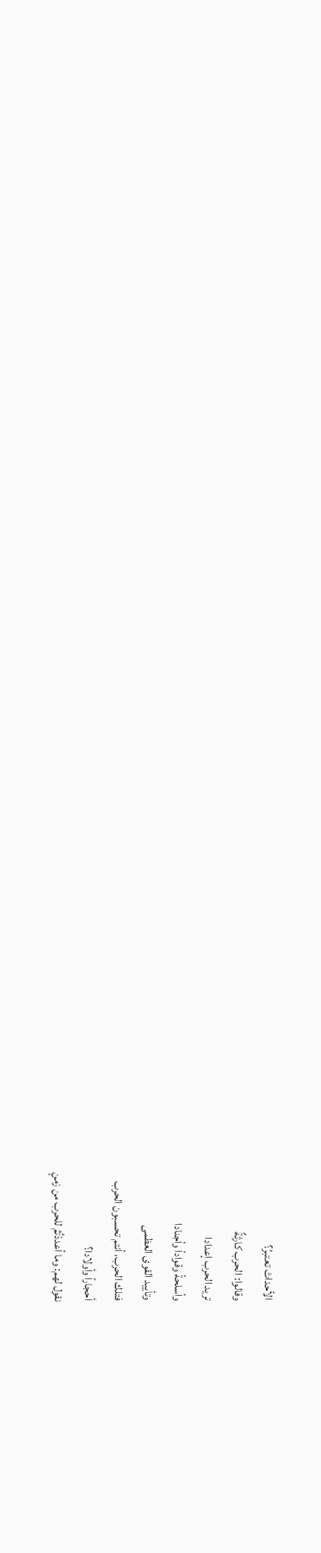الأحداث تعتبرُ؟
وقالوا: الحرب كارثةٌ
تريد الحرب إعدادا
وأسلحةً وقواداً وأجنادا
وتأييد القوى العظمى
فتلك الحرب، أنتم تحسبون الحرب
أحجاراً وأولادا؟
نقول لهم: وما أعددْتُمُ للحرب من زمنٍ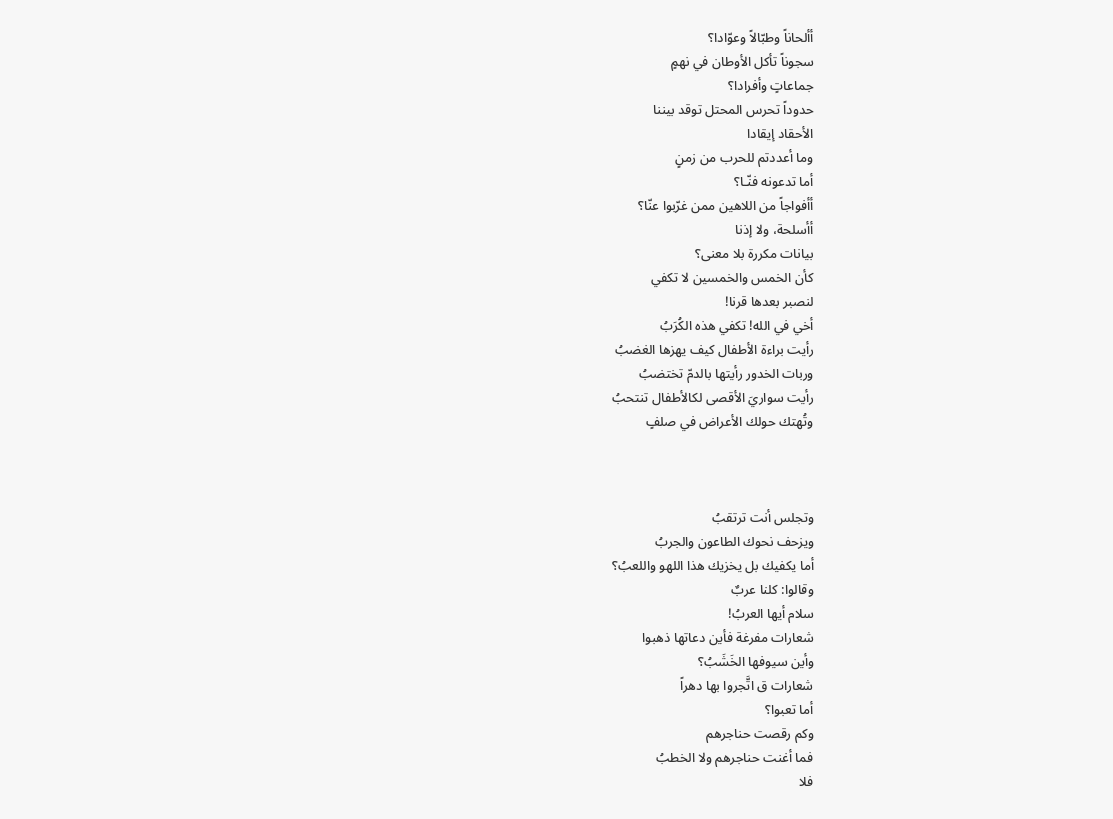أألحاناً وطبّالاً وعوّادا؟
سجوناً تأكل الأوطان في نهمٍ
جماعاتٍ وأفرادا؟
حدوداً تحرس المحتل توقد بيننا
الأحقاد إيقادا
وما أعددتم للحرب من زمنٍ
أما تدعونه فنّـا؟
أأفواجاً من اللاهين ممن غرّبوا عنّا؟
أأسلحة، ولا إذنا
بيانات مكررة بلا معنى؟
كأن الخمس والخمسين لا تكفي
لنصبر بعدها قرنا!
أخي في الله! تكفي هذه الكُرَبُ
رأيت براءة الأطفال كيف يهزها الغضبُ
وربات الخدور رأيتها بالدمّ تختضبُ
رأيت سواريَ الأقصى لكالأطفال تنتحبُ
وتُهتك حولك الأعراض في صلفٍ



وتجلس أنت ترتقبُ
ويزحف نحوك الطاعون والجربُ
أما يكفيك بل يخزيك هذا اللهو واللعبُ؟
وقالوا: كلنا عربٌ
سلام أيها العربُ!
شعارات مفرغة فأين دعاتها ذهبوا
وأين سيوفها الخَشَبُ؟
شعارات ق اتَّجروا بها دهراً
أما تعبوا؟
وكم رقصت حناجرهم
فما أغنت حناجرهم ولا الخطبُ
فلا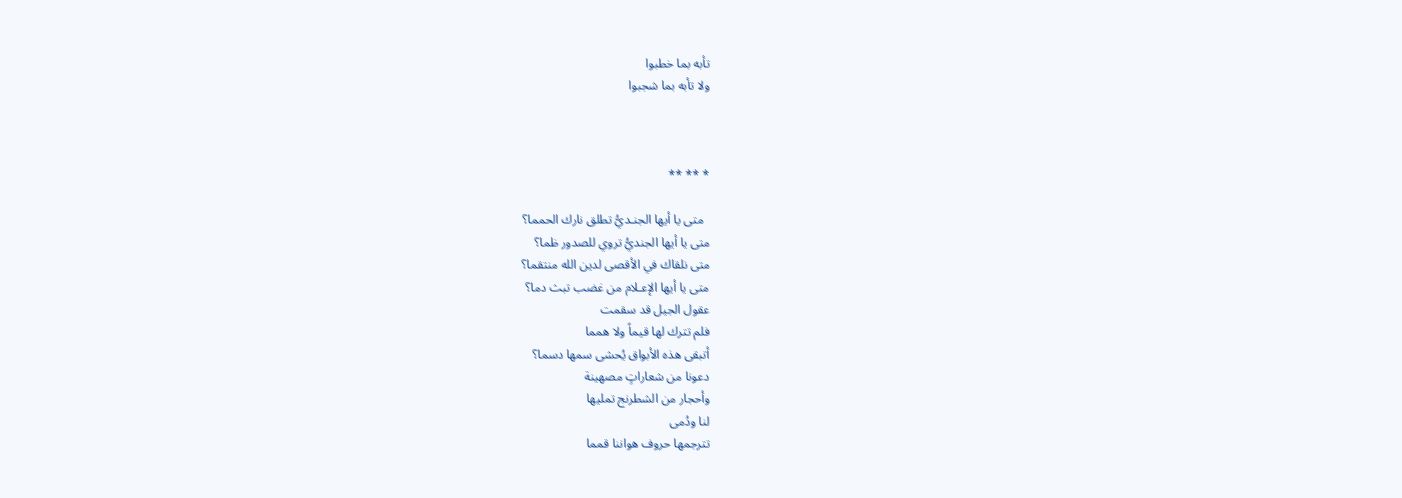تأبه بما خطبوا
ولا تأبه بما شجبوا



* ** **

  متى يا أيها الجنـديُّ تطلق نارك الحمما؟
متى يا أيها الجنديُّ تروي للصدور ظما؟
متى نلقاك في الأقصى لدين الله منتقما؟
متى يا أيها الإعـلام من غضب تبث دما؟
عقول الجيل قد سقمت
فلم تترك لها قيماً ولا همما
أتبقى هذه الأبواق يُحشى سمها دسما؟
دعونا من شعاراتٍ مصهينة
وأحجار من الشطرنج تمليها
لنا ودُمى
تترجمها حروف هواننا قمما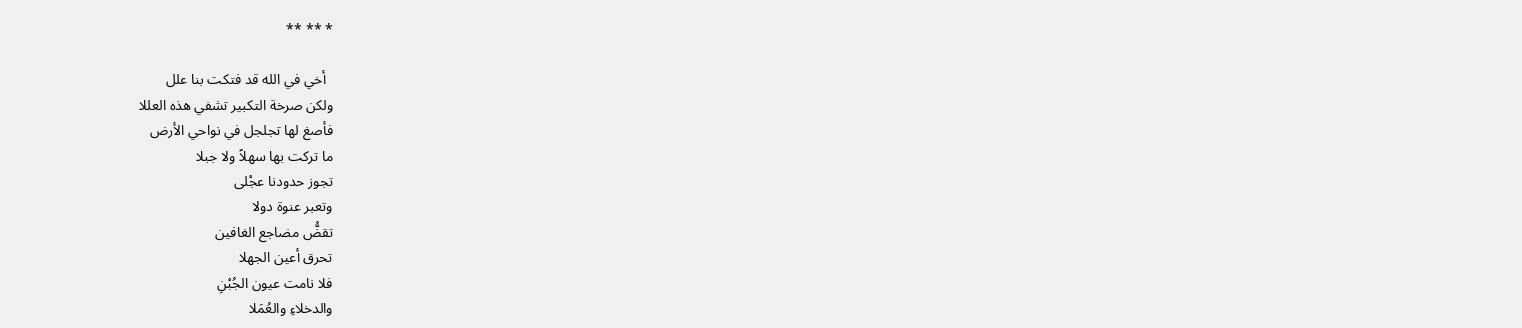* ** **

  أخي في الله قد فتكت بنا علل
ولكن صرخة التكبير تشفي هذه العللا
فأصغ لها تجلجل في نواحي الأرض
ما تركت بها سهلاً ولا جبلا
تجوز حدودنا عجْلى
وتعبر عنوة دولا
تقضُّ مضاجع الغافين
تحرق أعين الجهلا
فلا نامت عيون الجُبْنِ
والدخلاءِ والعُمَلا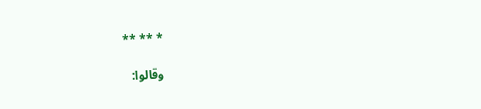* ** **

وقالوا: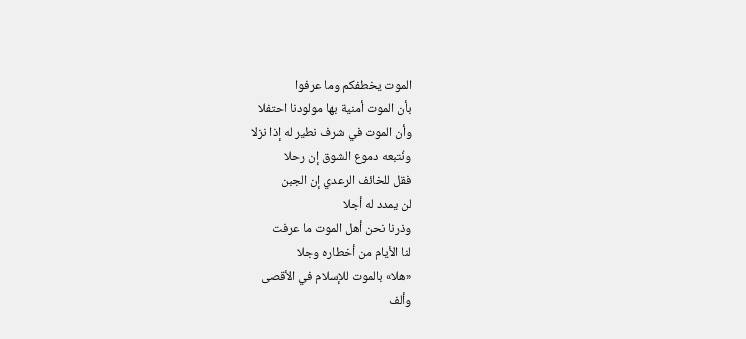الموت يخطفكم وما عرفوا
بأن الموت أمنية بها مولودنا احتفلا
وأن الموت في شرف نطير له إذا نزلا
ونُتبعه دموع الشوق إن رحلا
فقل للخائف الرعدي إن الجبن
لن يمدد له أجلا
وذرنا نحن أهل الموت ما عرفت
لنا الأيام من أخطاره وجلا
«هلا» بالموت للإسلام في الأقصى
وألف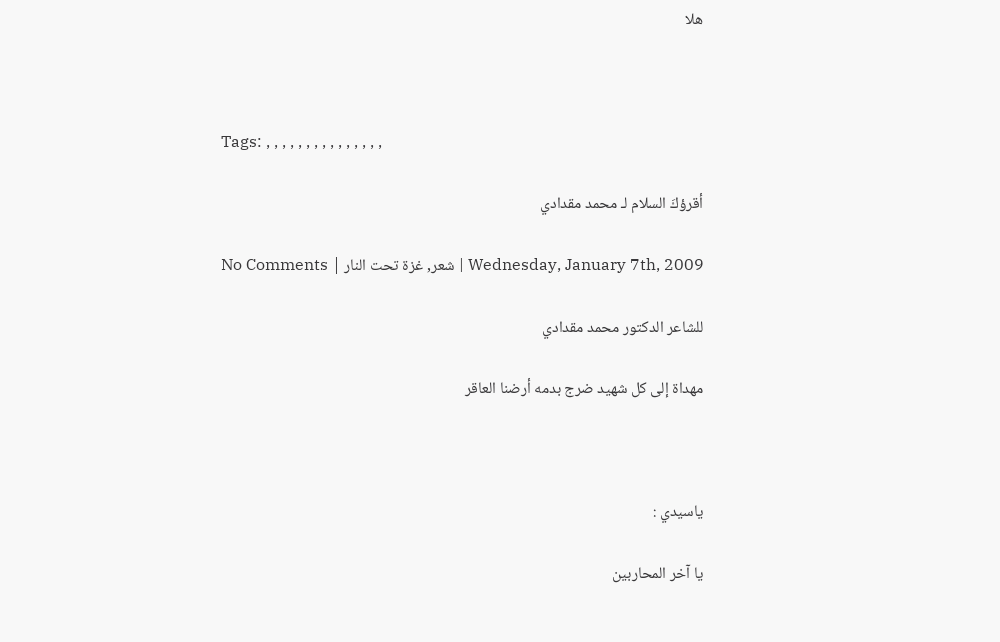هلا



Tags: , , , , , , , , , , , , , , ,

أقرؤكَ السلام لـ محمد مقدادي

Wednesday, January 7th, 2009 | شعر, غزة تحت النار | No Comments

للشاعر الدكتور محمد مقدادي

مهداة إلى كل شهيد ضرج بدمه أرضنا العاقر



ياسيدي :

يا آخر المحاربين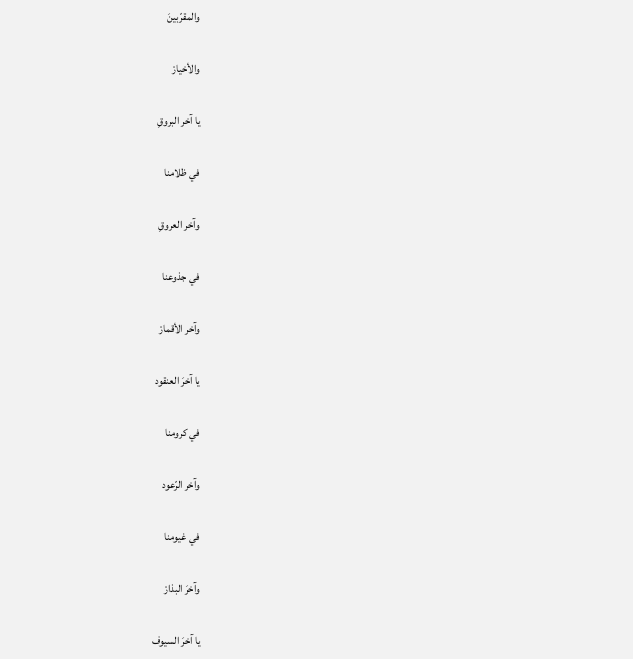والمقرّبينَ

والأخيارْ

يا آخر البروقِ

في ظلامنا

وآخر العروقِ

في جذوعنا

وآخر الأقمارْ

يا آخرَ العنقود

في كرومنا

وآخر الرّعود

في غيومنا

وآخرَ البذارْ

يا آخرَ السيوف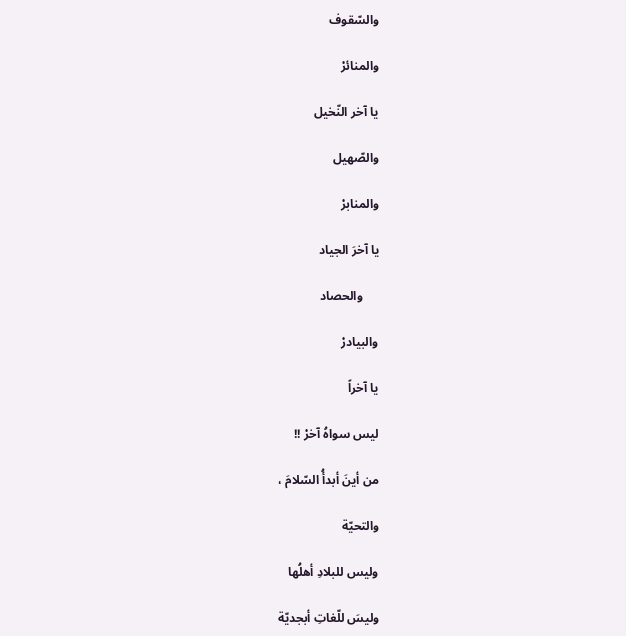والسّقوف

والمنائرْ

يا آخر النّخيل

والصّهيل

والمنابرْ

يا آخرَ الجياد

     والحصاد

والبيادرْ

يا آخراً

ليس سواهُ آخرْ !!

من أينَ أبدأُ السّلامَ ،

والتحيّة

وليس للبلادِ أهلُها

وليسَ للّغاتِ أبجديّة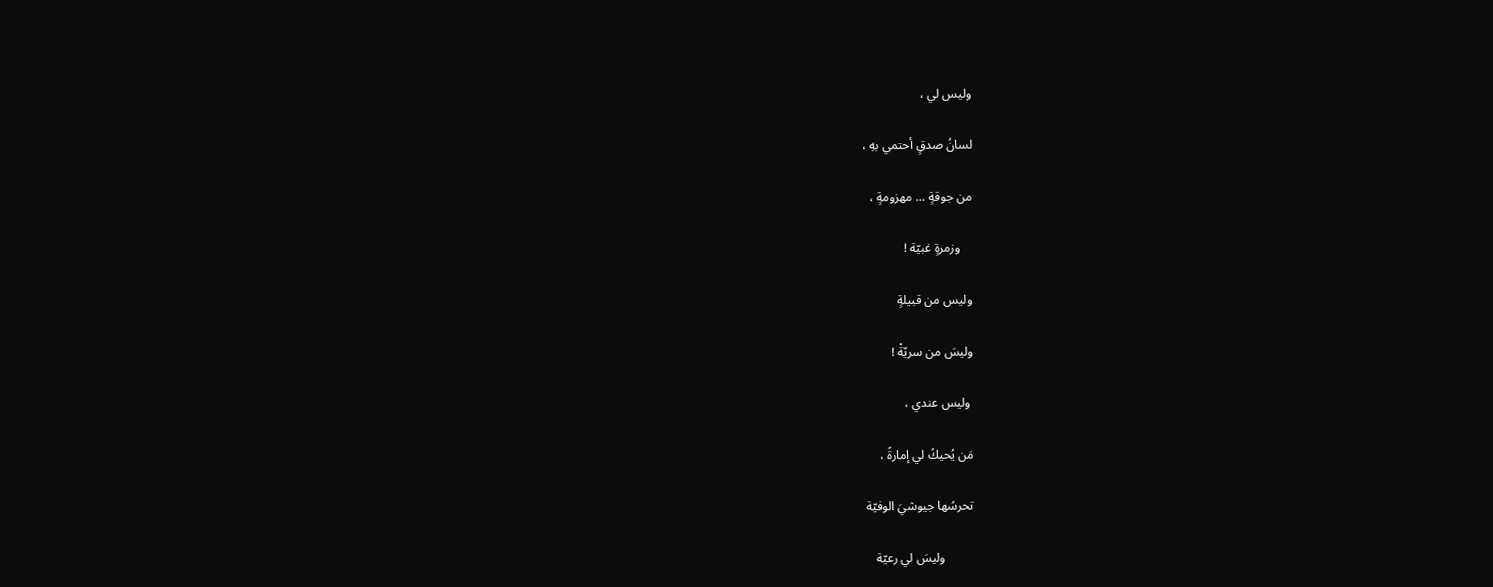وليس لي ،

لسانُ صدقٍ أحتمي بهِ ،

من جوقةٍ … مهزومةٍ ،

    وزمرةٍ غبيّة !

وليس من قبيلةٍ

وليسَ من سريّةْ !

 وليس عندي ،

مَن يُحيكُ لي إمارةً ،

تحرسُها جيوشيَ الوفيّة

         وليسَ لي رعيّة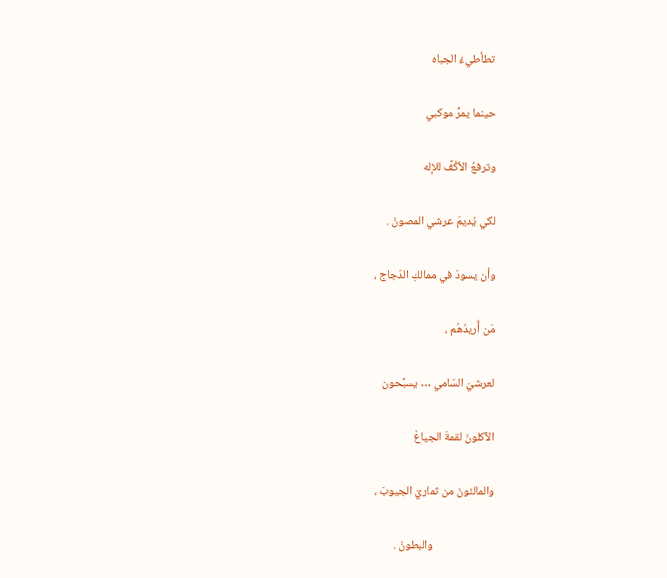تطأطيءُ الجباه

حينما يمرُّ موكبي

وترفعُ الأكُفَّ للإله

لكي يُديمَ عرشي المصونْ .

وأن يسودَ في ممالكِ الدّجاج ،

مَن أُريدُهُم ،

لعرشيَ السّامي … يسبِّحون

الآكلونَ لقمةَ الجياعْ

والمالئونَ من ثماريَ الجيوبَ ،

                       والبطونْ .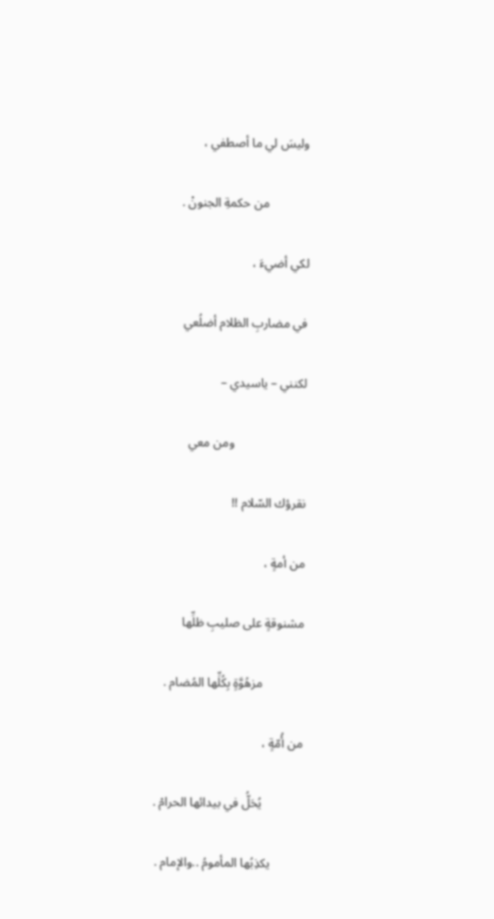وليسَ لي ما أصطفي ،

             من حكمةِ الجنونْ .

لكي أضيءَ ،

في مضاربِ الظلام أضلُعي

لكنني – ياسيدي –

                       ومن معي

نقرؤك السّلام !!

من أمةٍ ،

مشنوقةٍ على صليبِ ظلِّها

             مزهُوَّةٍ بِكُلِّها المُضام .

من أُمّةٍ ،

             يُحَلُّ في بيدائها الحرامْ .

          يكذِبُها المأمومُ ..والإمام .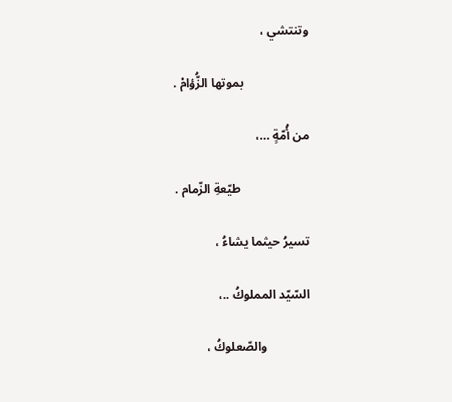وتنتشي ،

                     بموتها الزُّؤامْ .

من أُمّةٍ …،

                      طيّعةِ الزّمام .

تسيرُ حيثما يشاءُ ،

السّيّد المملوكُ ..،

              والصّعلوكُ ،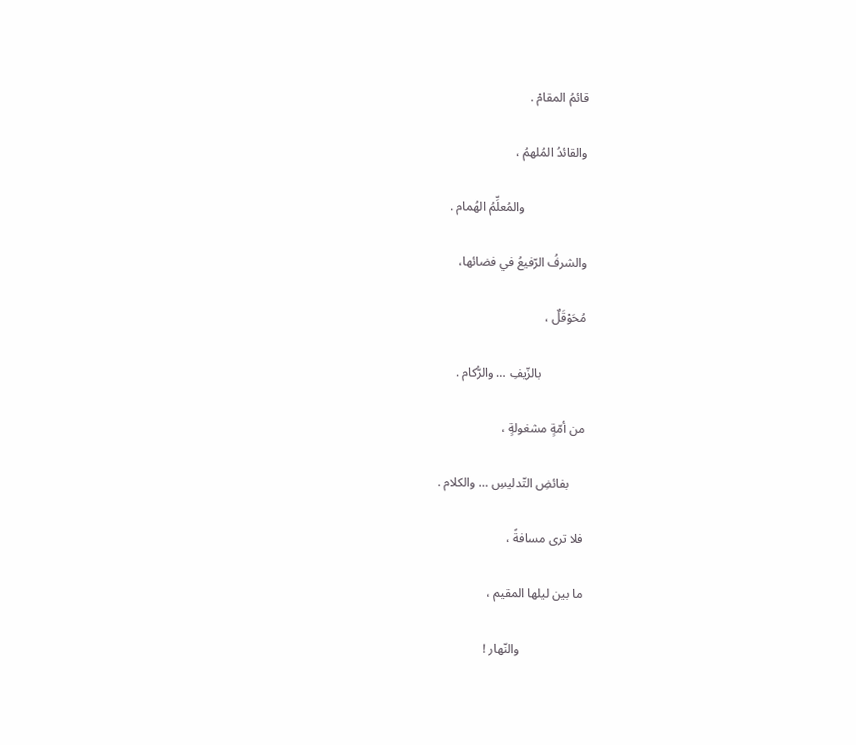قائمُ المقامْ .

والقائدُ المُلهمُ ،

                    والمُعلِّمُ الهُمام .

والشرفُ الرّفيعُ في فضائها،

مُحَوْقَلٌ ،

              بالزّيفِ … والرُّكام .

من أمّةٍ مشغولةٍ ،

     بفائضِ التّدليسِ … والكلام .

فلا ترى مسافةً ،

ما بين ليلها المقيم ،

                    والنّهار !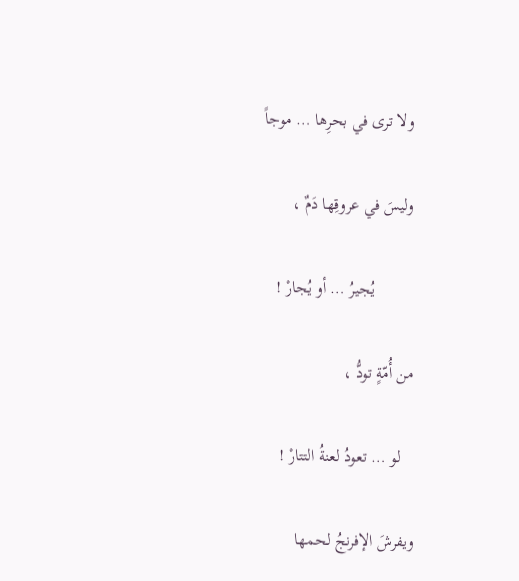ولا ترى في بحرِها … موجاً

وليسَ في عروقِها دَمٌ ،

         يُجيرُ … أو يُجارْ !

من أُمّةٍ تودُّ ،

   لو … تعودُ لعنةُ التتارْ !

ويفرشَ الإفرنجُ لحمها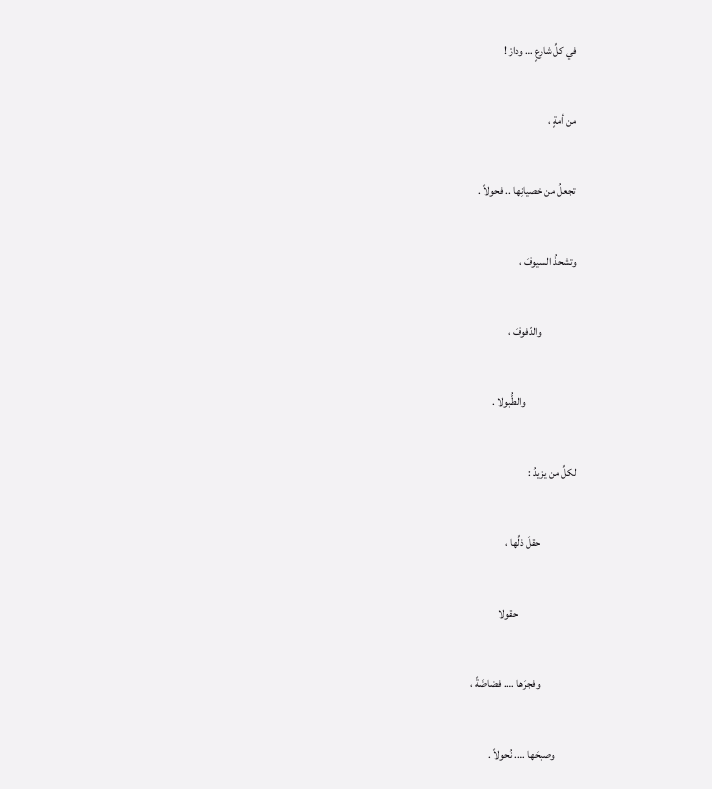في كلِّ شارعٍ … ودارْ !

من أمةٍ ،

تجعلُ من خصيانِها .. فحولاً .

وتشحذُ السيوفَ ،

                والدّفوفَ ،

                        والطُّبولا .

لكلِّ من يزيدُ :

                 حقلَ ذلِّها ،

                           حقولا

                 وفجرَها …. فضاضَةً ،

          وصبحَها …. نُحولاً .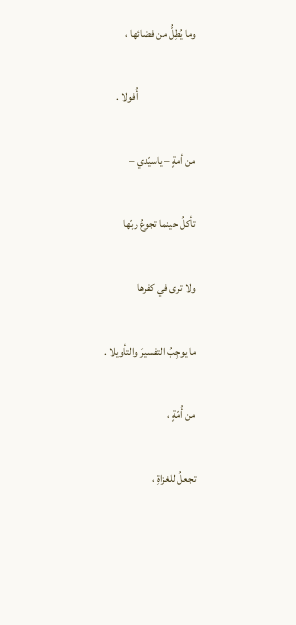وما يُطِلُّ من فضائها ،

                           أُفولا .

من أمةٍ – ياسيّدي –

تأكلُ حينما تجوعُ ربّها

ولا ترى في كفرها

ما يوجِبُ التفسيرَ والتأويلا .

من أُمّةٍ ،

تجعلُ للغزاةِ ،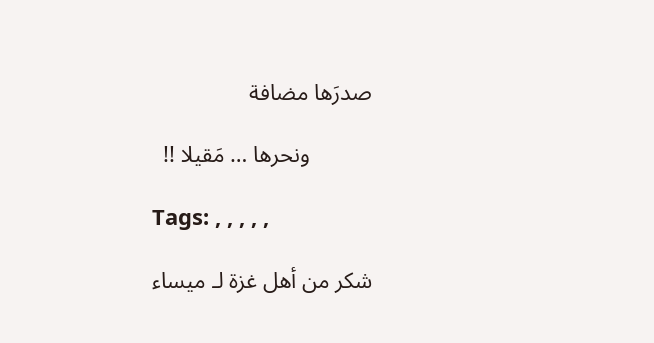صدرَها مضافة

           ونحرها … مَقيلا !!

Tags: , , , , ,

شكر من أهل غزة لـ ميساء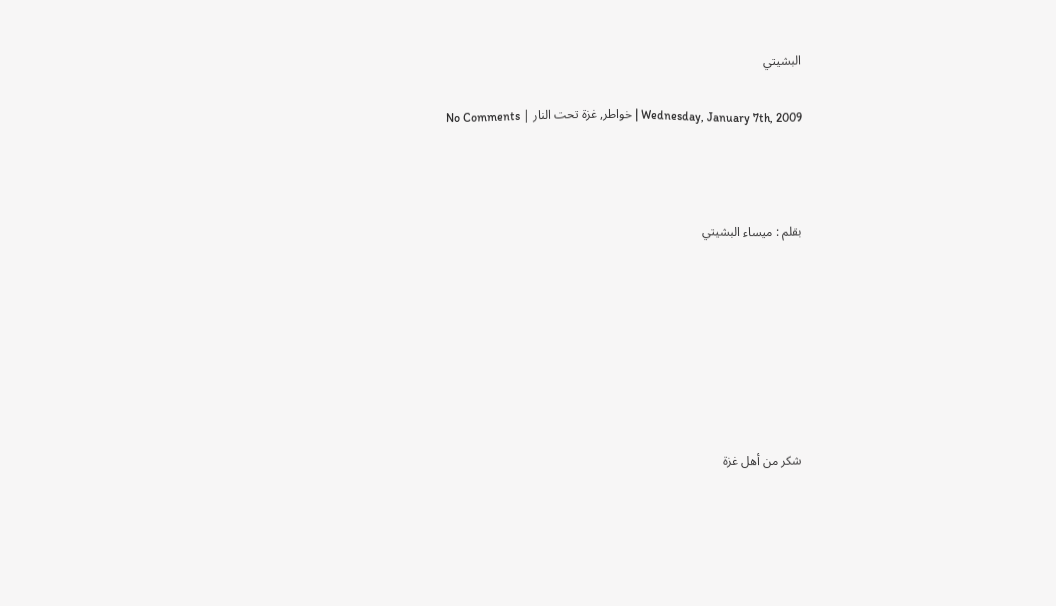البشيتي

Wednesday, January 7th, 2009 | خواطر, غزة تحت النار | No Comments



بقلم : ميساء البشيتي







شكر من أهل غزة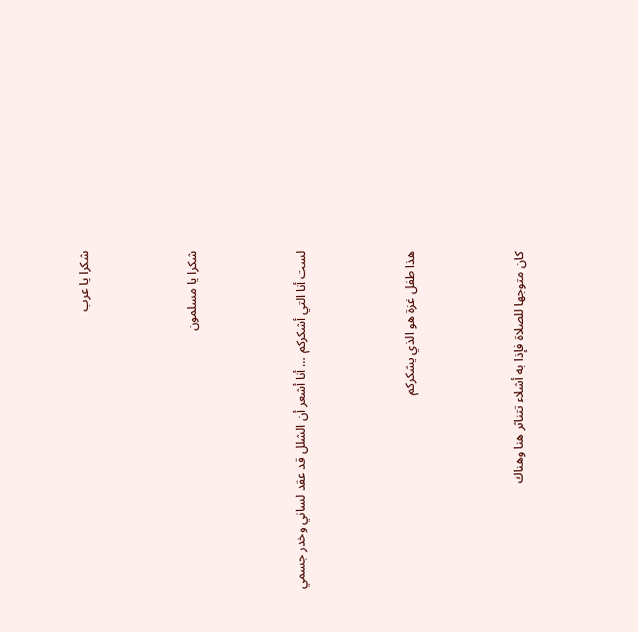شكرا يا عرب



شكرا يا مسلمون



لست أنا التي أشكركم … أنا أشعر أن الشلل قد عقد لساني وخدر جسمي



هذا طفل غزة هو الذي يشكركم



كان متوجها للصلاة فإذا به أشلاء تتناثر هنا وهناك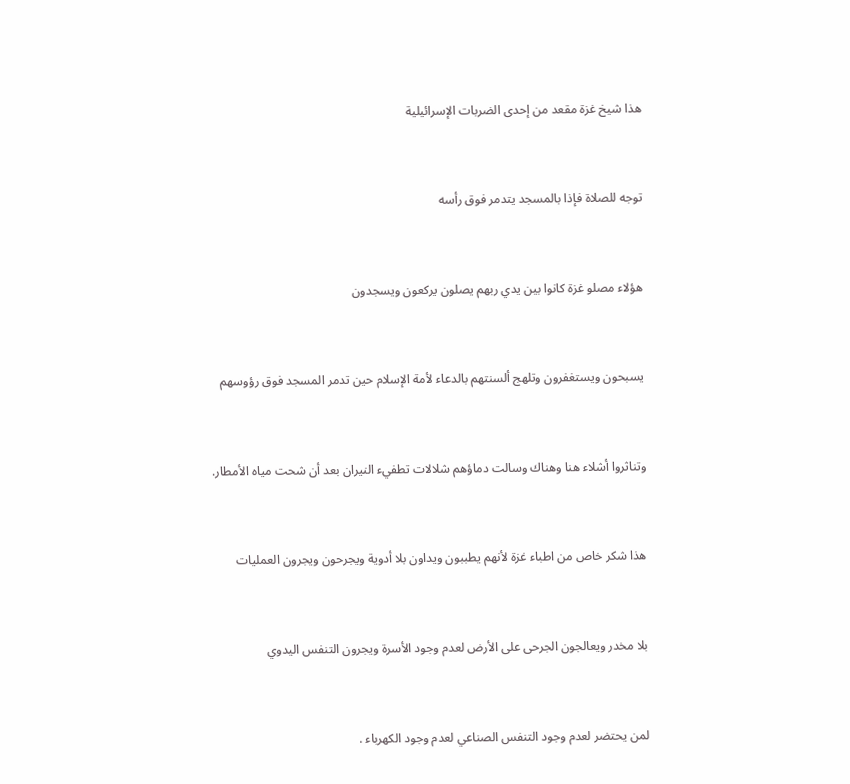هذا شيخ غزة مقعد من إحدى الضربات الإسرائيلية



توجه للصلاة فإذا بالمسجد يتدمر فوق رأسه



هؤلاء مصلو غزة كانوا بين يدي ربهم يصلون يركعون ويسجدون



يسبحون ويستغفرون وتلهج ألسنتهم بالدعاء لأمة الإسلام حين تدمر المسجد فوق رؤوسهم



وتناثروا أشلاء هنا وهناك وسالت دماؤهم شلالات تطفيء النيران بعد أن شحت مياه الأمطار.



هذا شكر خاص من اطباء غزة لأنهم يطببون ويداون بلا أدوية ويجرحون ويجرون العمليات



بلا مخدر ويعالجون الجرحى على الأرض لعدم وجود الأسرة ويجرون التنفس اليدوي



لمن يحتضر لعدم وجود التنفس الصناعي لعدم وجود الكهرباء .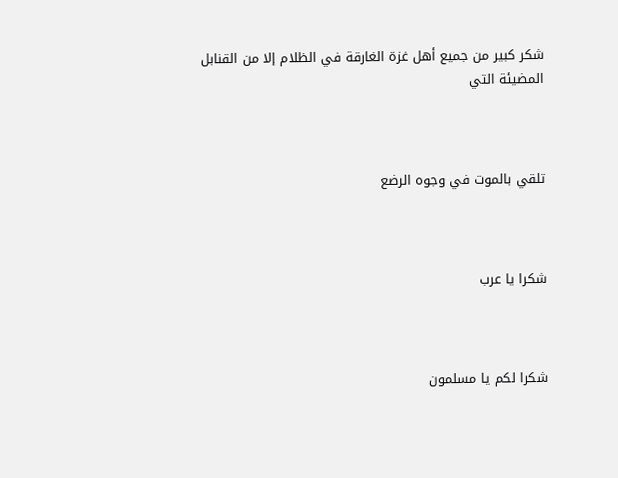شكر كبير من جميع أهل غزة الغارقة في الظلام إلا من القنابل المضيئة التي



تلقي بالموت في وجوه الرضع



شكرا يا عرب



شكرا لكم يا مسلمون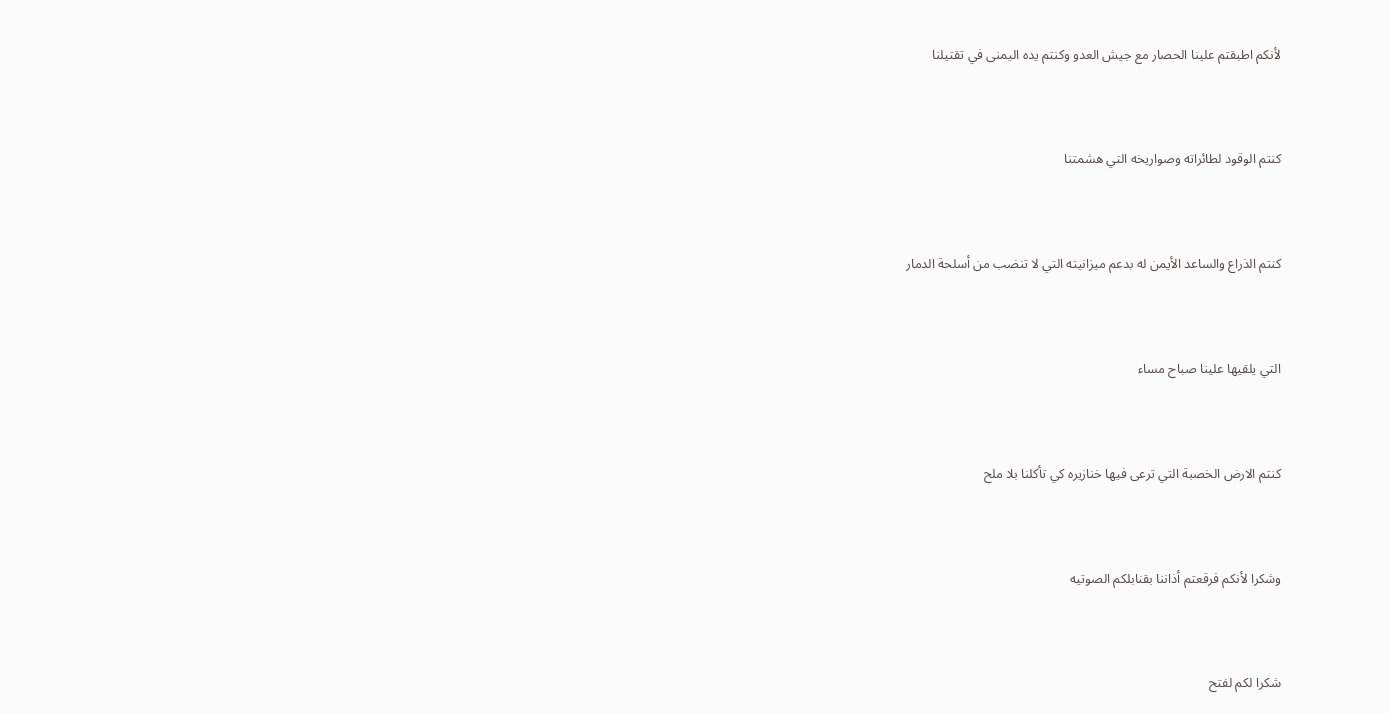لأنكم اطبقتم علينا الحصار مع جيش العدو وكنتم يده اليمنى في تقتيلنا



كنتم الوقود لطائراته وصواريخه التي هشمتنا



كنتم الذراع والساعد الأيمن له بدعم ميزانيته التي لا تنضب من أسلحة الدمار



التي يلقيها علينا صباح مساء



كنتم الارض الخصبة التي ترعى فيها خنازيره كي تأكلنا بلا ملح



وشكرا لأنكم فرقعتم أذاننا بقنابلكم الصوتيه



شكرا لكم لفتح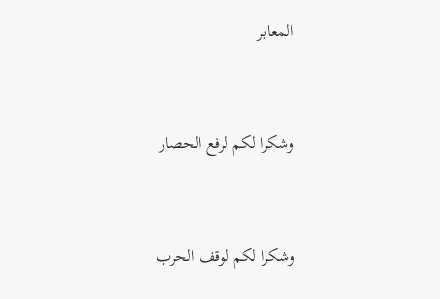المعابر



وشكرا لكم لرفع الحصار



وشكرا لكم لوقف الحرب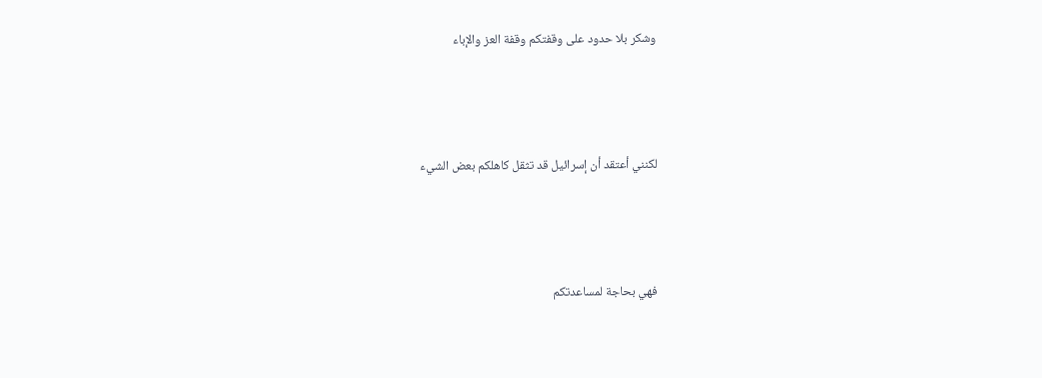وشكر بلا حدود على وقفتكم وقفة العز والإباء



لكنني أعتقد أن إسرائيل قد تثقل كاهلكم بعض الشيء



فهي بحاجة لمساعدتكم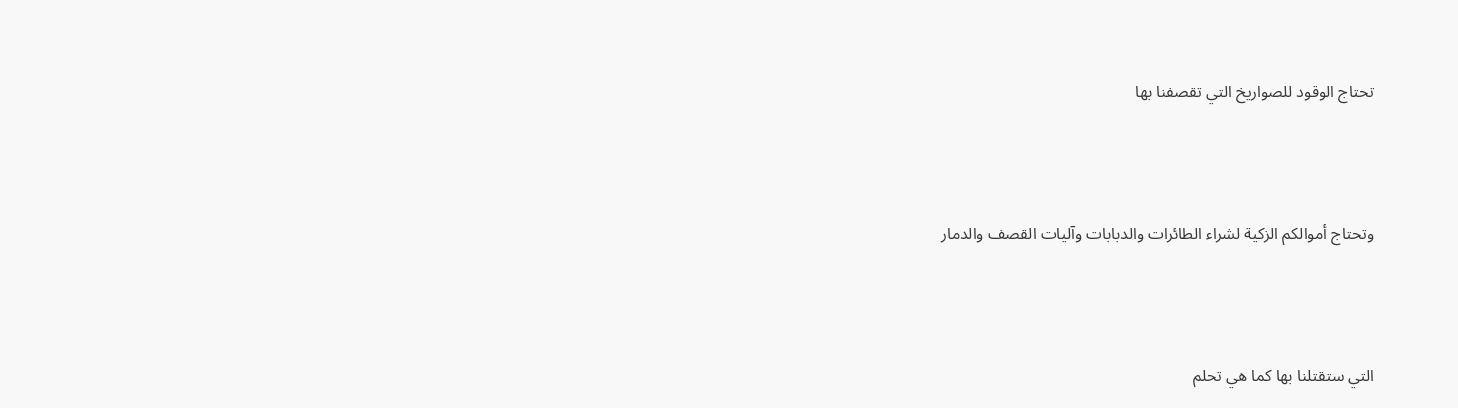تحتاج الوقود للصواريخ التي تقصفنا بها



وتحتاج أموالكم الزكية لشراء الطائرات والدبابات وآليات القصف والدمار



التي ستقتلنا بها كما هي تحلم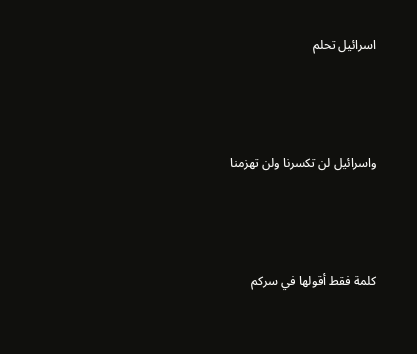اسرائيل تحلم



واسرائيل لن تكسرنا ولن تهزمنا



كلمة فقط أقولها في سركم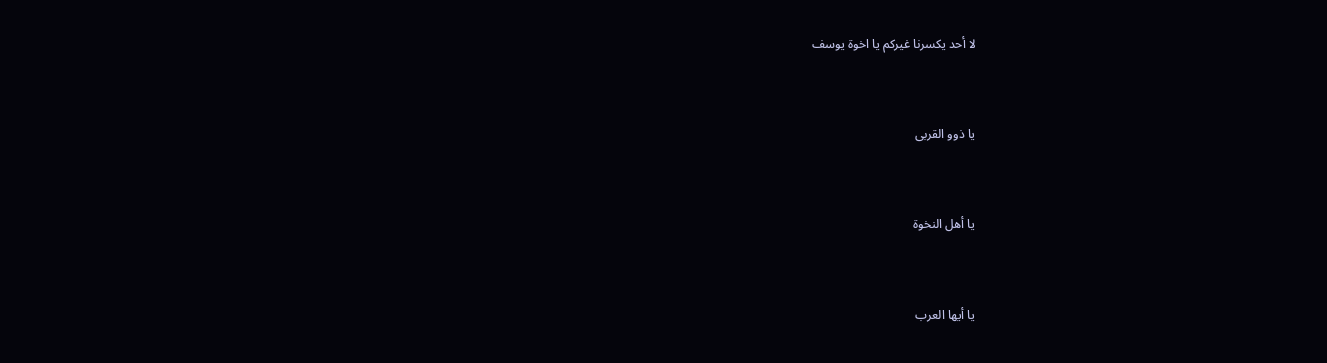لا أحد يكسرنا غيركم يا اخوة يوسف



يا ذوو القربى



يا أهل النخوة



يا أيها العرب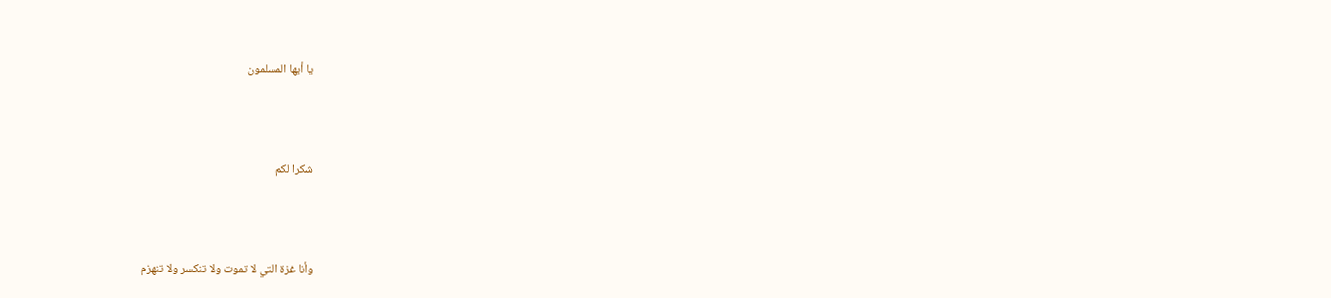يا أيها المسلمون



شكرا لكم



وأنا غزة التي لا تموت ولا تنكسر ولا تنهزم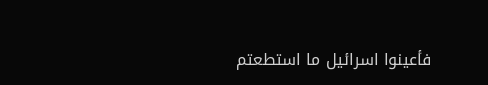فأعينوا اسرائيل ما استطعتم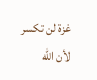غزة لن تكسر لأن الله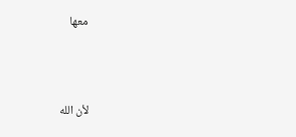معها



لأن الله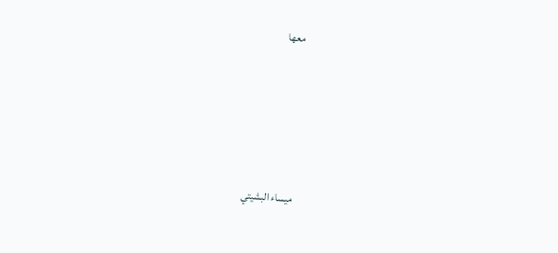معها







 ميساء البشيتي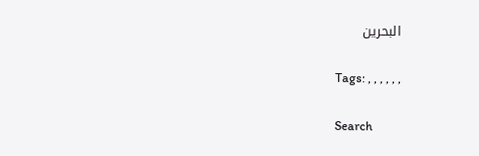البحرين

Tags: , , , , , ,

Search